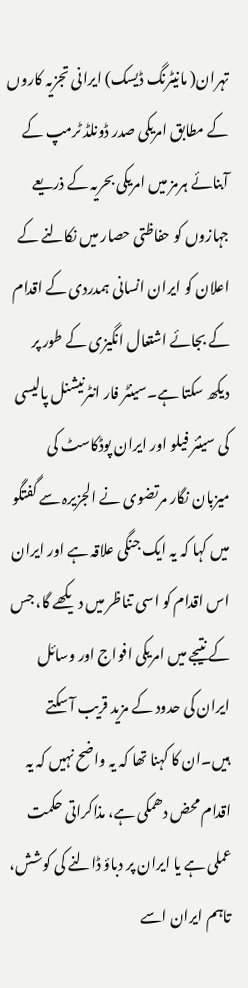تہران( مانیٹرنگ ڈیسک) ایرانی تجزیہ کاروں کے مطابق امریکی صدر ڈونلڈ ٹرمپ کے آبنائے ہرمز میں امریکی بحریہ کے ذریعے جہازوں کو حفاظتی حصار میں نکالنے کے اعلان کو ایران انسانی ہمدردی کے اقدام کے بجائے اشتعال انگیزی کے طور پر دیکھ سکتا ہے۔سینٹر فار انٹرنیشنل پالیسی کی سینئر فیلو اور ایران پوڈکاسٹ کی میزبان نگار مرتضوی نے الجزیرہ سے گفتگو میں کہا کہ یہ ایک جنگی علاقہ ہے اور ایران اس اقدام کو اسی تناظر میں دیکھے گا، جس کے نتیجے میں امریکی افواج اور وسائل ایران کی حدود کے مزید قریب آ سکتے ہیں۔ان کا کہنا تھا کہ یہ واضح نہیں کہ یہ اقدام محض دھمکی ہے، مذاکراتی حکمت عملی ہے یا ایران پر دباؤ ڈالنے کی کوشش، تاہم ایران اسے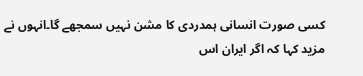کسی صورت انسانی ہمدردی کا مشن نہیں سمجھے گا۔انہوں نے مزید کہا کہ اگر ایران اس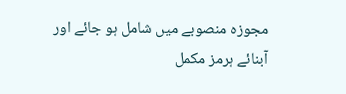مجوزہ منصوبے میں شامل ہو جائے اور آبنائے ہرمز مکمل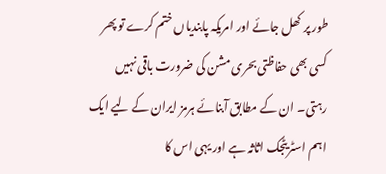طور پر کھل جائے اور امریکہ پابندیاں ختم کرے تو پھر کسی بھی حفاظتی بحری مشن کی ضرورت باقی نہیں رہتی۔ ان کے مطابق آبنائے ہرمز ایران کے لیے ایک اہم اسٹریٹجک اثاثہ ہے اور یہی اس کا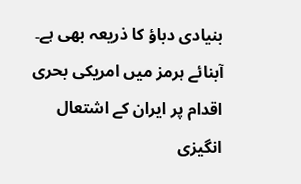بنیادی دباؤ کا ذریعہ بھی ہے۔
آبنائے ہرمز میں امریکی بحری اقدام پر ایران کے اشتعال انگیزی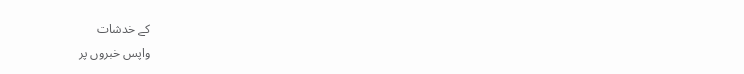کے خدشات
واپس خبروں پر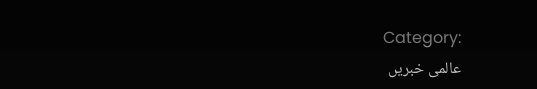Category:
عالمی خبریں